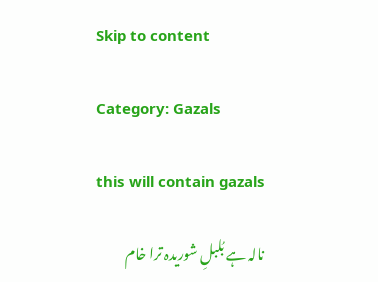Skip to content

Category: Gazals

this will contain gazals

نالہ ہے بُلبلِ شوریدہ ترا خام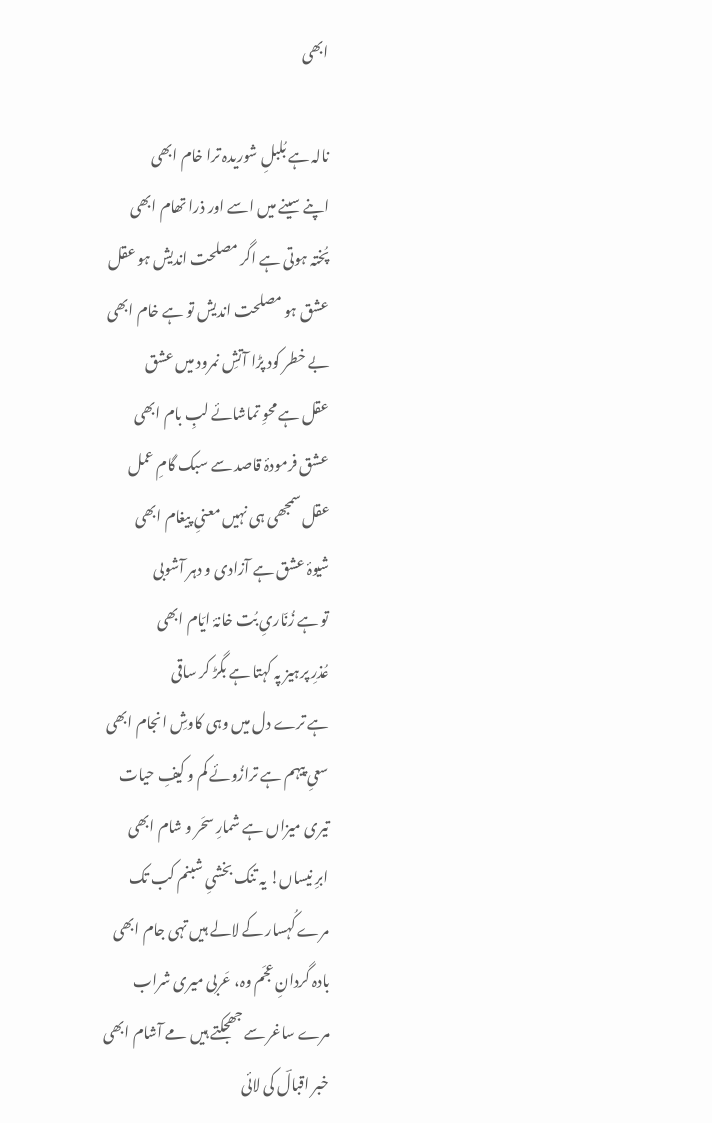ابھی

نالہ ہے بُلبلِ شوریدہ ترا خام ابھی
اپنے سینے میں اسے اور ذرا تھام ابھی
پُختہ ہوتی ہے اگر مصلحت اندیش ہو عقل
عشق ہو مصلحت اندیش تو ہے خام ابھی
بے خطر کود پڑا آتشِ نمرود میں عشق
عقل ہے محوِ تماشائے لبِ بام ابھی
عشق فرمودۂ قاصد سے سبک گامِ عمل
عقل سمجھی ہی نہیں معنیِ پیغام ابھی
شیوۂ عشق ہے آزادی و دہر آشوبی
تو ہے زُنّاریِ بُت خانۂ ایّام ابھی
عُذرِ پرہیز پہ کہتا ہے بگڑ کر ساقی
ہے ترے دل میں وہی کاوشِ انجام ابھی
سعیِ پیہم ہے ترازُوئے کم و کیفِ حیات
تیری میزاں ہے شمارِ سحَر و شام ابھی
ابرِ نیساں! یہ تنک بخشیِ شبنم کب تک
مرے کُہسار کے لالے ہیں تہی جام ابھی
بادہ گردانِ عجَم وہ، عَربی میری شراب
مرے ساغر سے جھجکتے ہیں مے آشام ابھی
خبر اقبالؔ کی لائی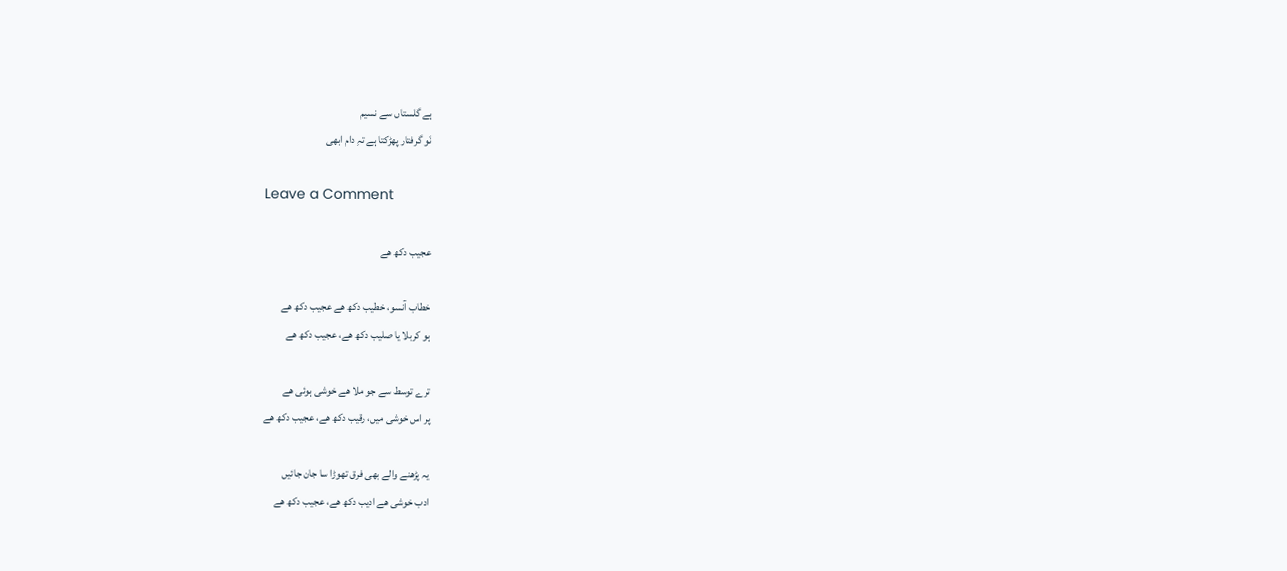ہے گلستاں سے نسیم
نَو گرفتار پھڑکتا ہے تہِ دام ابھی

Leave a Comment

عجیب دکھ ھے

خطاب آنسو، خطیب دکھ ھے عجیب دکھ ھے
ہو کربلا یا صلیب دکھ ھے، عجیب دکھ ھے

ترے توسط سے جو ملا ھے خوشی ہوئی ھے
پر اس خوشی میں، رقیب دکھ ھے، عجیب دکھ ھے

یہ پڑھنے والے بھی فرق تھوڑا سا جان جائیں
ادب خوشی ھے ادیب دکھ ھے، عجیب دکھ ھے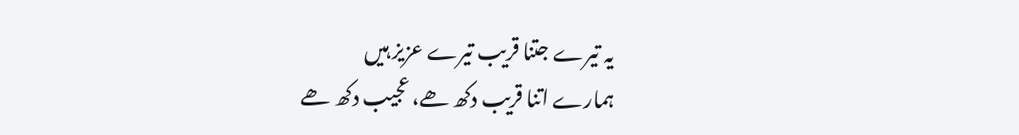یہ تیرے جتنا قریب تیرے عزیز ہیں
ہمارے اتنا قریب دکھ ھے، عجیب دکھ ھے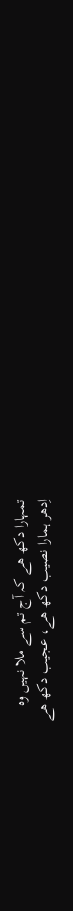تمہارا دکھ ھے کہ آج تم سے ملا نہیں وہ
اِدھر ہمارا نصیب دکھ ھے، عجیب دکھ ھے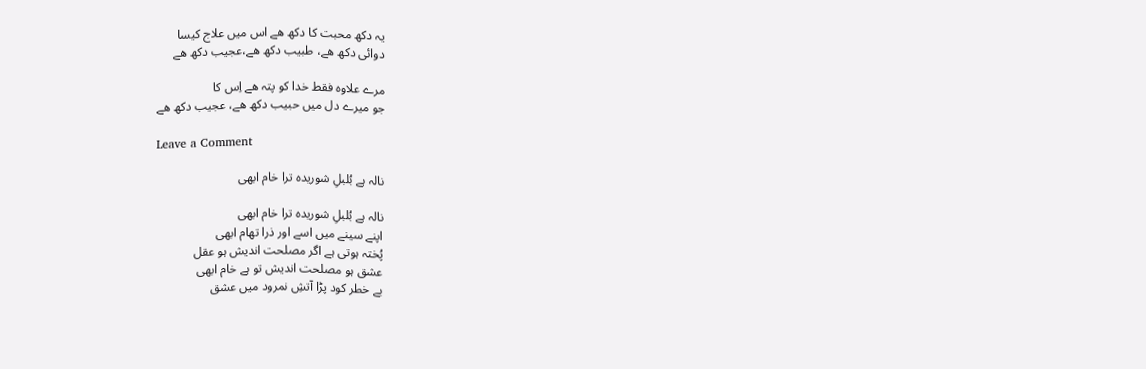یہ دکھ محبت کا دکھ ھے اس میں علاج کیسا
دوائی دکھ ھے، طبیب دکھ ھے،عجیب دکھ ھے

مرے علاوہ فقط خدا کو پتہ ھے اِس کا
جو میرے دل میں حبیب دکھ ھے، عجیب دکھ ھے

Leave a Comment

نالہ ہے بُلبلِ شوریدہ ترا خام ابھی

نالہ ہے بُلبلِ شوریدہ ترا خام ابھی
اپنے سینے میں اسے اور ذرا تھام ابھی
پُختہ ہوتی ہے اگر مصلحت اندیش ہو عقل
عشق ہو مصلحت اندیش تو ہے خام ابھی
بے خطر کود پڑا آتشِ نمرود میں عشق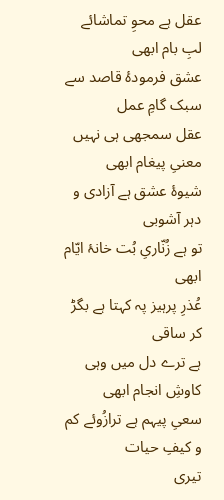عقل ہے محوِ تماشائے لبِ بام ابھی
عشق فرمودۂ قاصد سے سبک گامِ عمل
عقل سمجھی ہی نہیں معنیِ پیغام ابھی
شیوۂ عشق ہے آزادی و دہر آشوبی
تو ہے زُنّاریِ بُت خانۂ ایّام ابھی
عُذرِ پرہیز پہ کہتا ہے بگڑ کر ساقی
ہے ترے دل میں وہی کاوشِ انجام ابھی
سعیِ پیہم ہے ترازُوئے کم و کیفِ حیات
تیری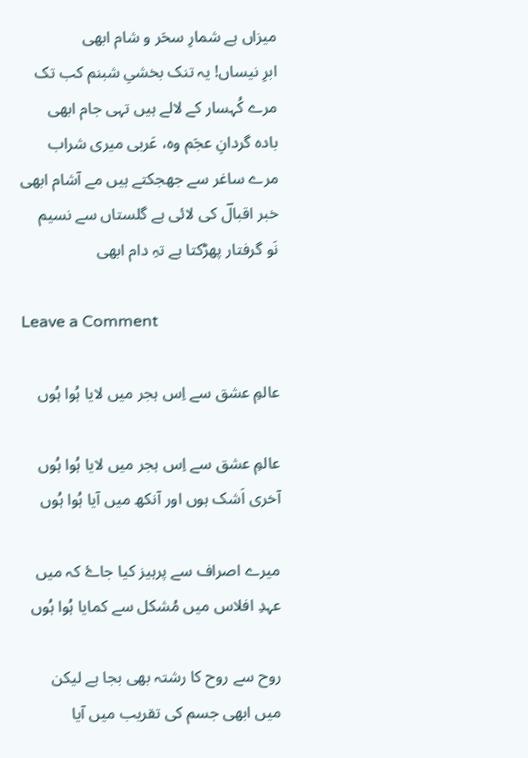میزاں ہے شمارِ سحَر و شام ابھی
ابرِ نیساں! یہ تنک بخشیِ شبنم کب تک
مرے کُہسار کے لالے ہیں تہی جام ابھی
بادہ گردانِ عجَم وہ، عَربی میری شراب
مرے ساغر سے جھجکتے ہیں مے آشام ابھی
خبر اقبالؔ کی لائی ہے گلستاں سے نسیم
نَو گرفتار پھڑکتا ہے تہِ دام ابھی

Leave a Comment

عالمِ عشق سے اِس ہجر میں لایا ہُوا ہُوں

عالمِ عشق سے اِس ہجر میں لایا ہُوا ہُوں
آخری اَشک ہوں اور آنکھ میں آیا ہُوا ہُوں

میرے اصراف سے پرہیز کیا جاۓ کہ میں
عہدِ افلاس میں مُشکل سے کمایا ہُوا ہُوں

روح سے روح کا رشتہ بھی بجا ہے لیکن
میں ابھی جسم کی تقریب میں آیا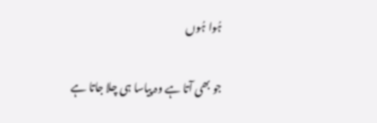ہُوا ہُوں

جو بھی آتا ہے وہ پیاسا ہی چلا جاتا ہے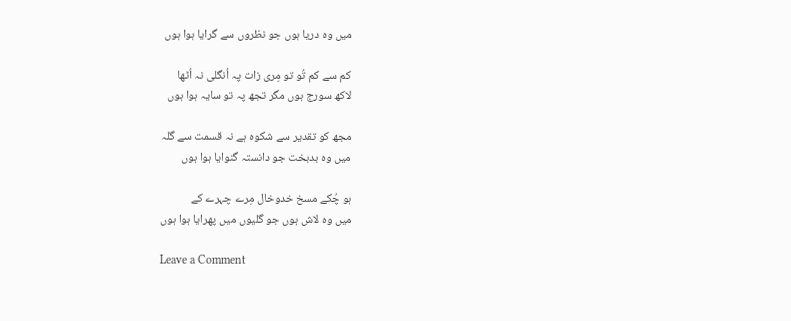میں وہ دریا ہوں جو نظروں سے گرایا ہوا ہوں

کم سے کم تُو تو مِری زات پہ اُنگلی نہ اُٹھا
لاکھ سورج ہوں مگر تجھ پہ تو سایہ ہوا ہوں

مجھ کو تقدیر سے شکوہ ہے نہ قسمت سے گلہ
میں وہ بدبخت جو دانستہ گنوایا ہوا ہوں

ہو چُکے مسخ خدوخال مِرے چہرے کے
میں وہ لاش ہوں جو گلیوں میں پھرایا ہوا ہوں

Leave a Comment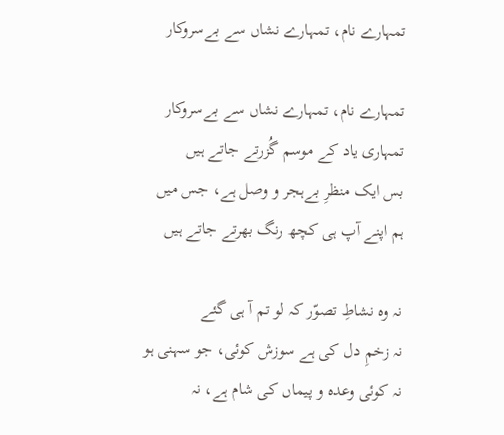تمہارے نام، تمہارے نشاں سے بےسروکار

تمہارے نام، تمہارے نشاں سے بےسروکار
تمہاری یاد کے موسم گُزرتے جاتے ہیں
بس ایک منظرِ بےہجر و وصل ہے، جس میں
ہم اپنے آپ ہی کچھ رنگ بھرتے جاتے ہیں

نہ وہ نشاطِ تصوّر کہ لو تم آ ہی گئے
نہ زخمِ دل کی ہے سوزش کوئی، جو سہنی ہو
نہ کوئی وعدہ و پیماں کی شام ہے، نہ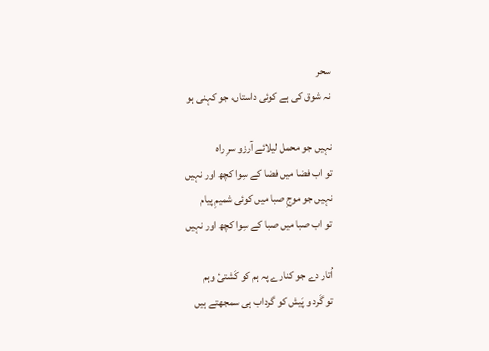سحر
نہ شوق کی ہے کوئی داستاں، جو کہنی ہو

نہیں جو محمل لیلائے آرزو سرِ راہ
تو اب فضا میں فضا کے سِوا کچھ اور نہیں
نہیں جو موجِ صبا میں کوئی شمیمِ پیام
تو اب صبا میں صبا کے سِوا کچھ اور نہیں

اُتار دے جو کنارے پہ ہم کو کَشتیٔ‌‌ وہم
تو گَرد و پَیش کو گرداب ہی سمجھتے ہیں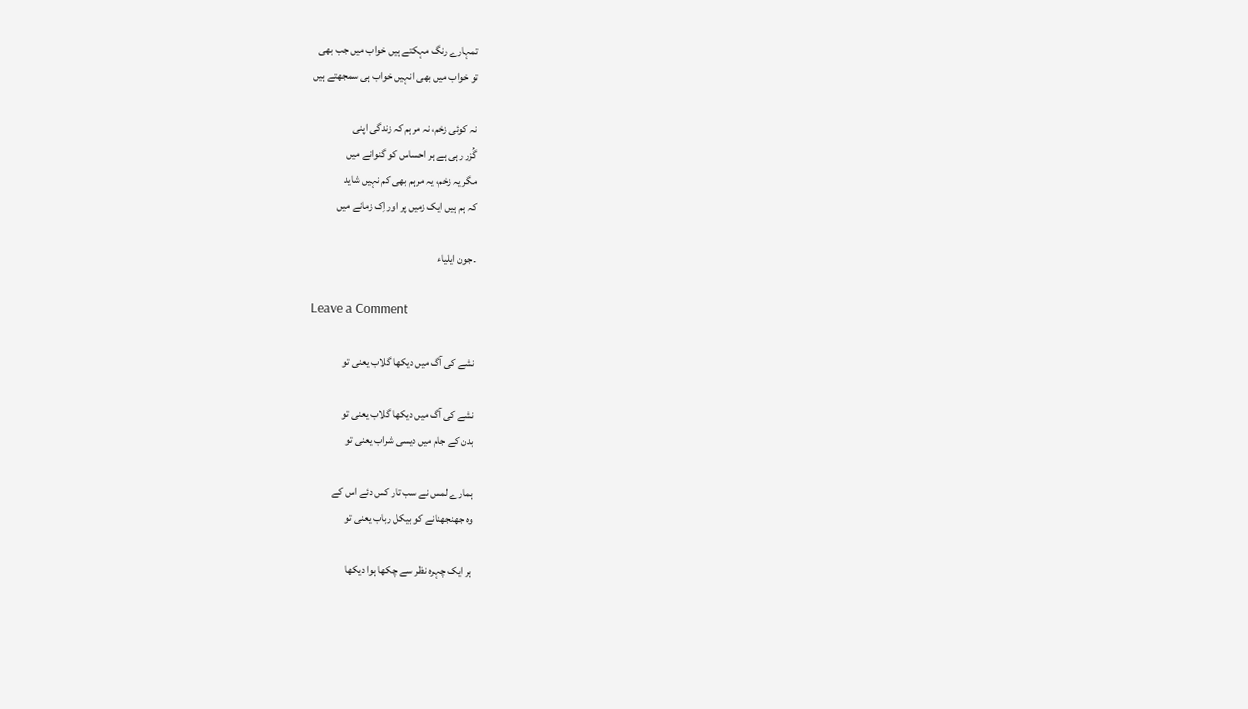تمہارے رنگ مہکتے ہیں خواب میں جب بھی
تو خواب میں بھی انہیں خواب ہی سمجھتے ہیں

نہ کوئی زخم، نہ مرہم کہ زندگی اپنی
گُزر رہی ہے ہر احساس کو گنوانے میں
مگر یہ زخم، یہ مرہم بھی کم نہیں شاید
کہ ہم ہیں ایک زمیں پر اور اِک زمانے میں

۔جون ایلیاء

Leave a Comment

نشے کی آگ میں دیکھا گلاب یعنی تو

نشے کی آگ میں دیکھا گلاب یعنی تو
بدن کے جام میں دیسی شراب یعنی تو

ہمارے لمس نے سب تار کس دئے اس کے
وہ جھنجھنانے کو بیکل رباب یعنی تو

ہر ایک چہرہ نظر سے چکھا ہوا دیکھا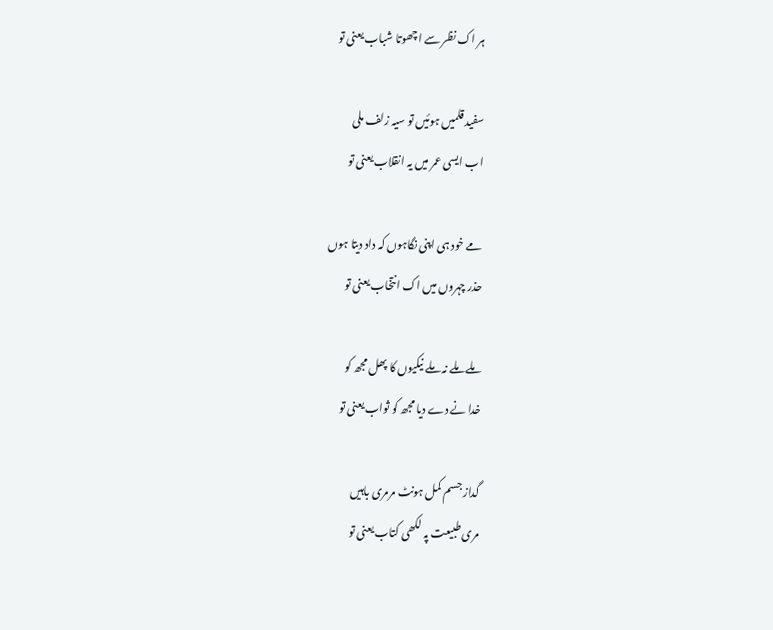ہر اک نظر سے اچھوتا شباب یعنی تو

سفید قلمیں ہوئیں تو سیہ زلف ملی
اب ایسی عمر میں یہ انقلاب یعنی تو

مے خود ہی اپنی نگاہوں کہ داد دیتا ہوں
حذر چہروں میں اک انتخاب یعنی تو

ملے ملے نہ ملے نیکیوں کا پھل مجھ کو
خدا نے دے دیا مجھ کو ثواب یعنی تو

گداز جسم کمل ہونٹ مرمری باہیں
مری طبیعت پہ لکھی کتاب یعنی تو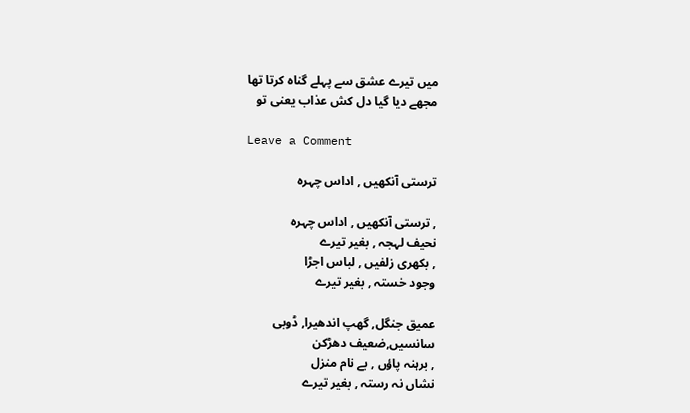میں تیرے عشق سے پہلے گناہ کرتا تھا
مجھے دیا گیا دل کش عذاب یعنی تو

Leave a Comment

ترستی آنکھیں , اداس چہرہ

, ترستی آنکھیں , اداس چہرہ
نحیف لہجہ , بغیر تیرے
, بکھری زلفیں , لباس اجڑا
وجود خستہ , بغیر تیرے

عمیق جنگل, گھپ اندھیرا, ڈوبی
سانسیں,ضعیف دھڑکن
, برہنہ پاؤں , بے نام منزل
نشاں نہ رستہ , بغیر تیرے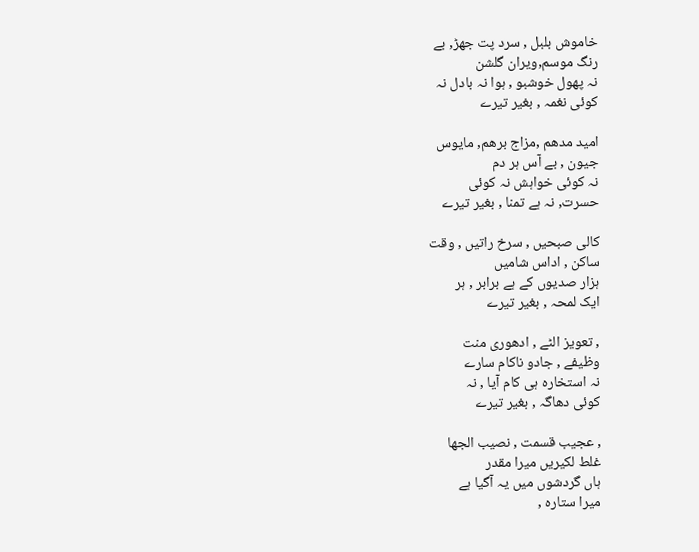خاموش بلبل , سرد پت جھڑ, بے
رنگ موسم,ویران گلشن
نہ پھول خوشبو , ہوا نہ بادل نہ
کوئی نغمہ , بغیر تیرے

امید مدھم ,مزاج برھم, مایوس
جیون , بے آس ہر دم
نہ کوئی خواہش نہ کوئی
حسرت, نہ ہے تمنا , بغیر تیرے

کالی صبحیں , سرخ راتیں , وقت
ساکن , اداس شامیں
ہزار صدیوں کے ہے برابر , ہر
ایک لمحہ , بغیر تیرے

, تعویز الٹے , ادھوری منت
وظیفے , جادو ناکام سارے
نہ استخارہ ہی کام آیا , نہ
کوئی دھاگہ , بغیر تیرے

, عجیب قسمت , نصیب الجھا
غلط لکیریں میرا مقدر
ہاں گردشوں میں یہ آگیا ہے
میرا ستارہ ,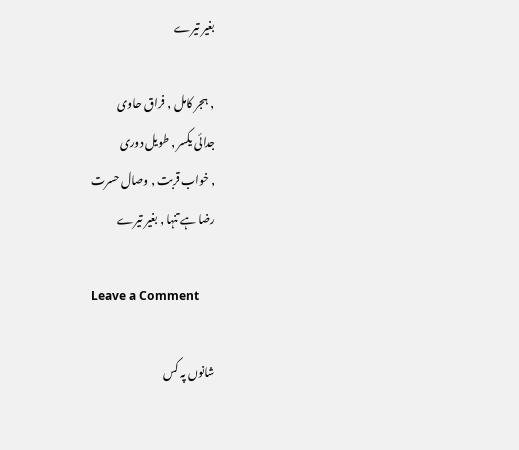بغیر تیرے

, ہجر کامل , فراق حاوی
جدائی یکسر , طویل دوری
, خواب قربت , وصال حسرت
رضا ہے تنہا , بغیر تیرے

Leave a Comment

شانوں پہ کس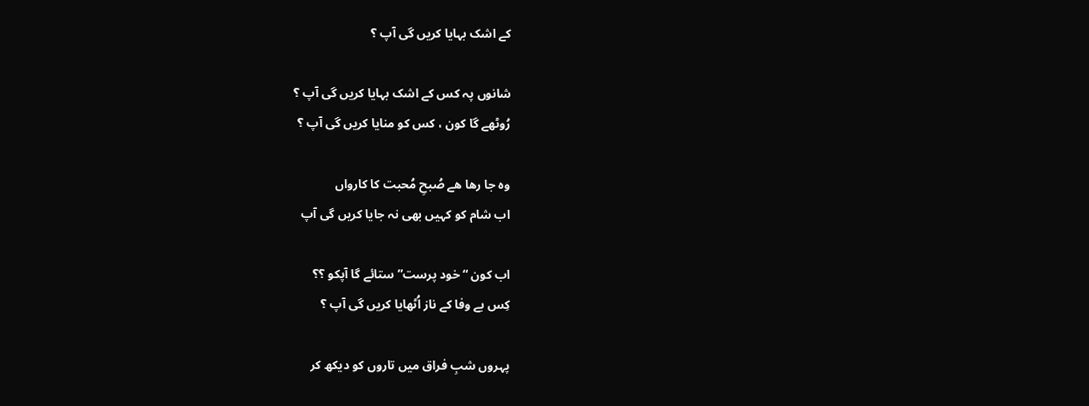کے اشک بہایا کریں گی آپ ؟

شانوں پہ کس کے اشک بہایا کریں گی آپ ؟
رُوٹھے گا کون ، کس کو منایا کریں گی آپ ؟

وہ جا رھا ھے صُبحِ مُحبت کا کارواں
اب شام کو کہیں بھی نہ جایا کریں گی آپ

اب کون “خود پرست” ستائے گا آپکو ؟؟
کِس بے وفا کے ناز اُٹھایا کریں گی آپ ؟

پہروں شبِ فراق میں تاروں کو دیکھ کر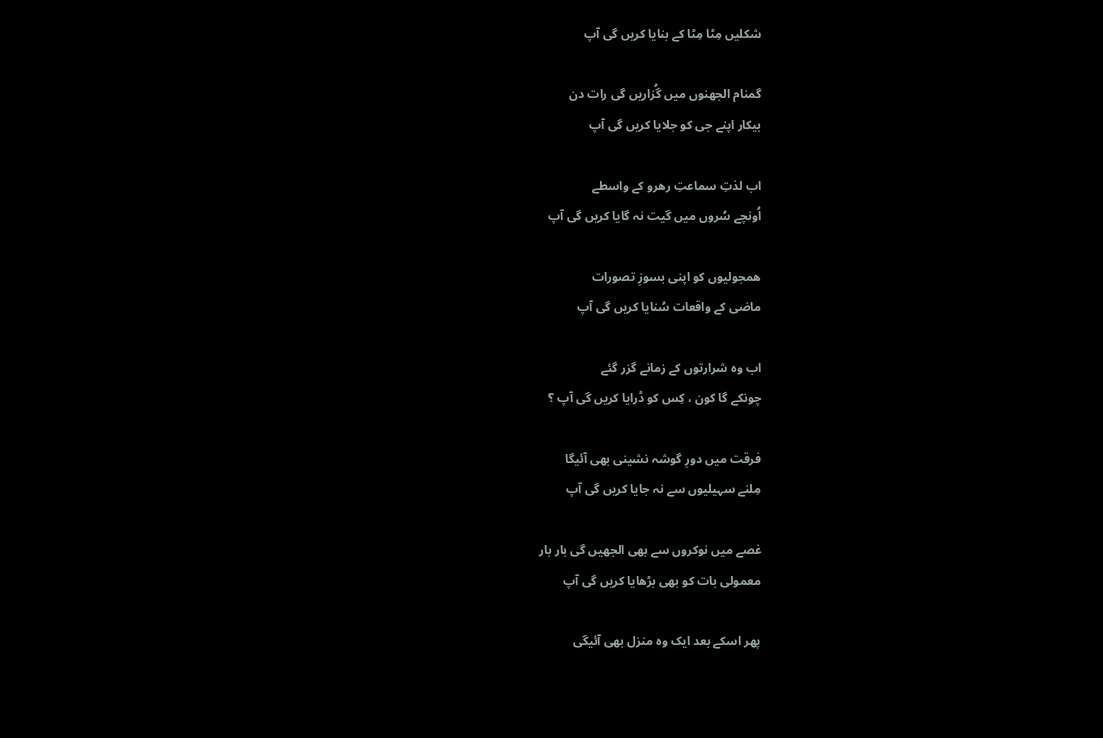شکلیں مِٹا مِٹا کے بنایا کریں گی آپ

گمنام الجھنوں میں گُزاریں گی رات دن
بیکار اپنے جی کو جلایا کریں گی آپ

اب لذتِ سماعتِ رھرو کے واسطے
اُونچے سُروں میں گیت نہ گایا کریں گی آپ

ھمجولیوں کو اپنی بسوزِ تصورات
ماضی کے واقعات سُنایا کریں گی آپ

اب وہ شرارتوں کے زمانے گزر گئے
چونکے گا کون ، کِس کو ڈرایا کریں گی آپ ؟

فرقت میں دورِ گوشہ نشینی بھی آئیگا
مِلنے سہیلیوں سے نہ جایا کریں گی آپ

غصے میں نوکروں سے بھی الجھیں گی بار بار
معمولی بات کو بھی بڑھایا کریں گی آپ

پھر اسکے بعد ایک وہ منزل بھی آئیگی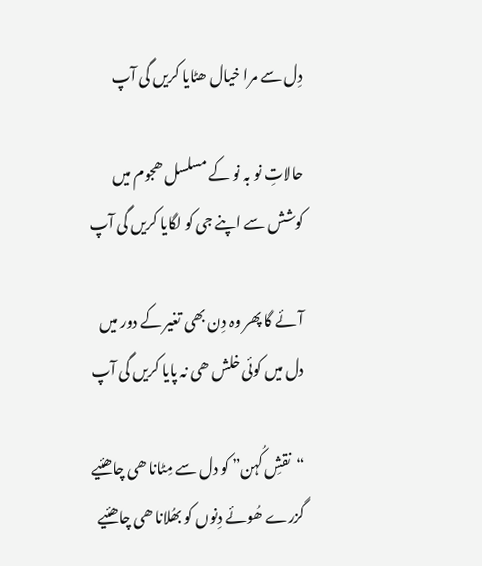دِل سے مرا خیال ھٹایا کریں گی آپ

حالاتِ نو بہ نو کے مسلسل ھجوم میں
کوشش سے اپنے جی کو لگایا کریں گی آپ

آئے گا پھر وہ دِن بھی تغیر کے دور میں
دل میں کوئی خلش ھی نہ پایا کریں گی آپ

“نقشِ کُہن” کو دل سے مِٹانا ھی چاھئیے
گزرے ھُوئے دِنوں کو بھُلانا ھی چاھئیے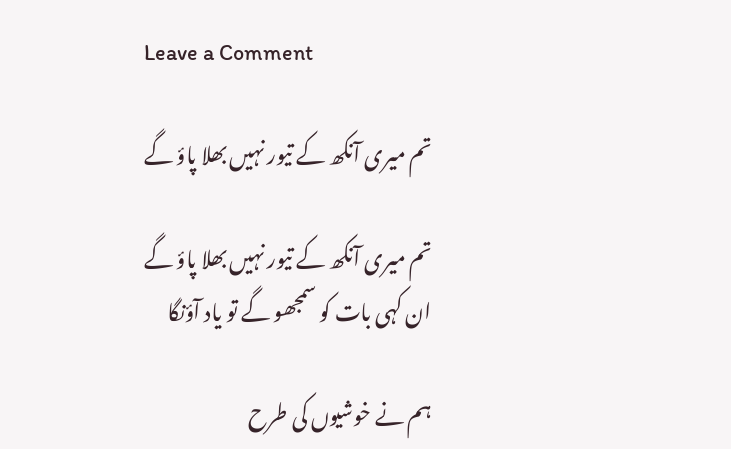Leave a Comment

تم میری آنکھ کے تیور نہیں بھلا پاؤ گے

تم میری آنکھ کے تیور نہیں بھلا پاؤ گے
ان کہی بات کو سمجھو گے تو یاد آؤنگا

ہم نے خوشیوں کی طرح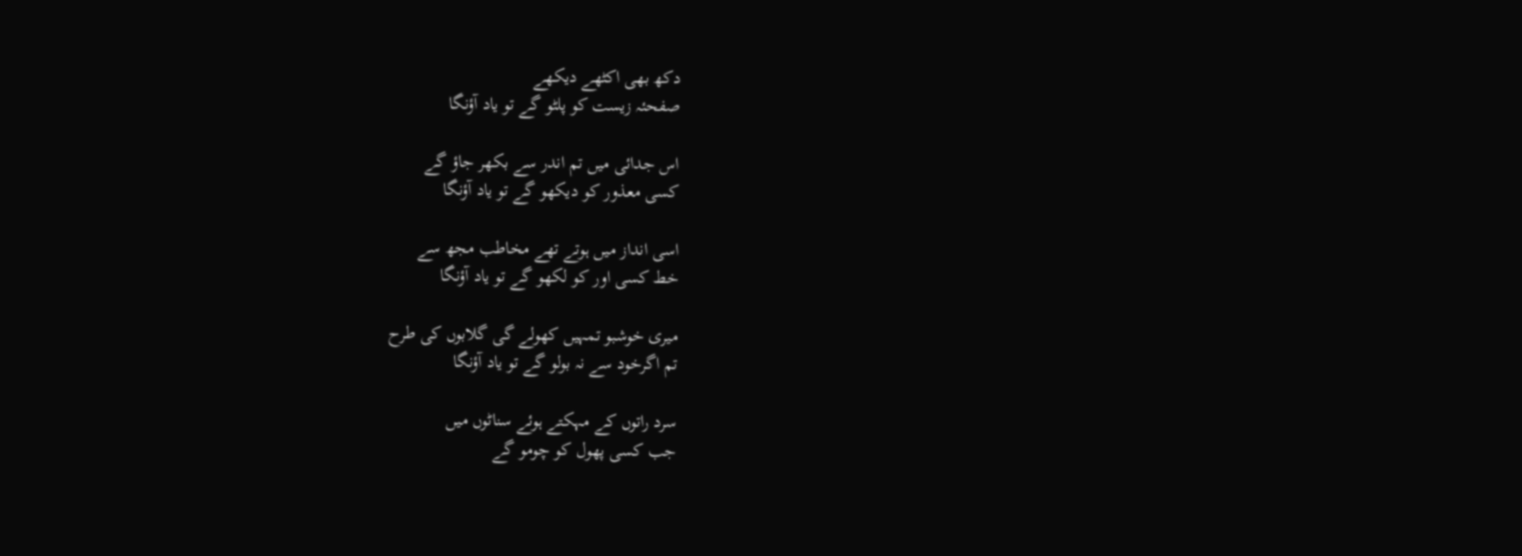دکھ بھی اکٹھے دیکھے
صفحئہ زیست کو پلٹو گے تو یاد آؤنگا

اس جدائی میں تم اندر سے بکھر جاؤ گے
کسی معذور کو دیکھو گے تو یاد آؤنگا

اسی انداز میں ہوتے تھے مخاطب مجھ سے
خط کسی اور کو لکھو گے تو یاد آؤنگا

میری خوشبو تمہیں کھولے گی گلابوں کی طرح
تم اگرخود سے نہ بولو گے تو یاد آؤنگا

سرد راتوں کے مہکتے ہوئے سناٹوں میں
جب کسی پھول کو چومو گے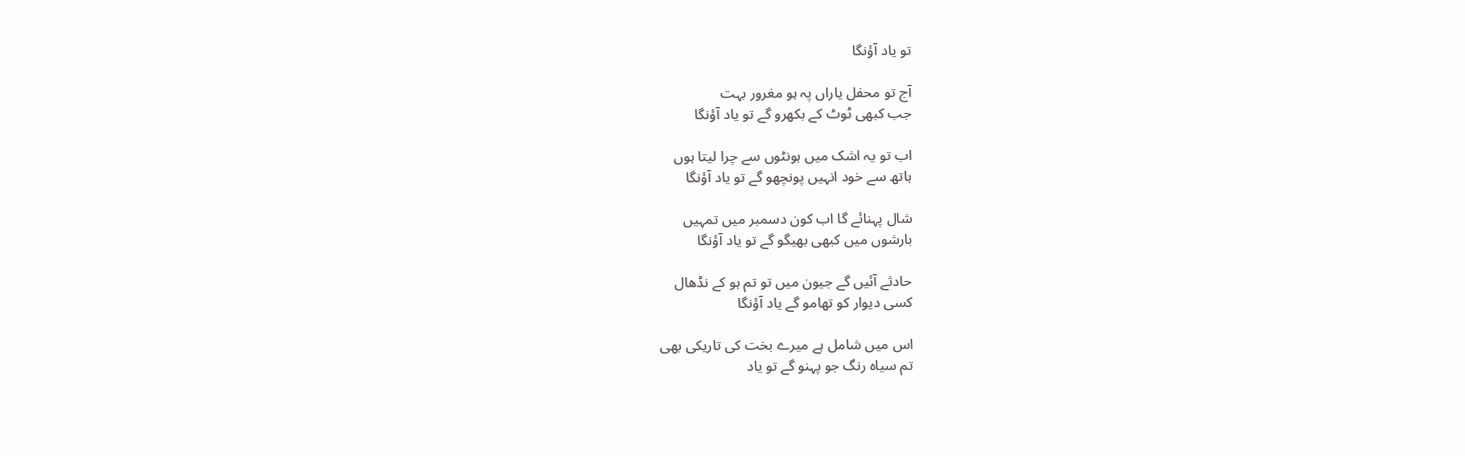تو یاد آؤنگا

آج تو محفل یاراں پہ ہو مغرور بہت
جب کبھی ٹوٹ کے بکھرو گے تو یاد آؤنگا

اب تو یہ اشک میں ہونٹوں سے چرا لیتا ہوں
ہاتھ سے خود انہیں پونچھو گے تو یاد آؤنگا

شال پہنائے گا اب کون دسمبر میں تمہیں
بارشوں میں کبھی بھیگو گے تو یاد آؤنگا

حادثے آئیں گے جیون میں تو تم ہو کے نڈھال
کسی دیوار کو تھامو گے یاد آؤنگا

اس میں شامل ہے میرے بخت کی تاریکی بھی
تم سیاہ رنگ جو پہنو گے تو یاد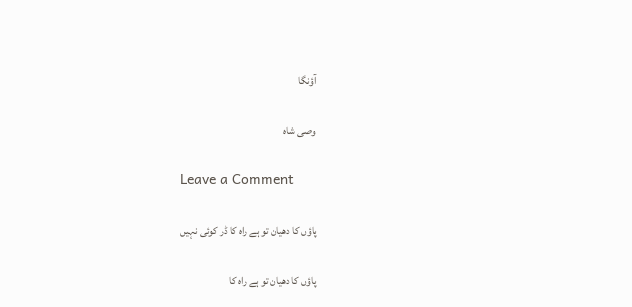آؤنگا

وصی شاہ

Leave a Comment

پاؤں کا دھیان تو ہے راہ کا ڈر کوئی نہیں

پاؤں کا دھیان تو ہے راہ کا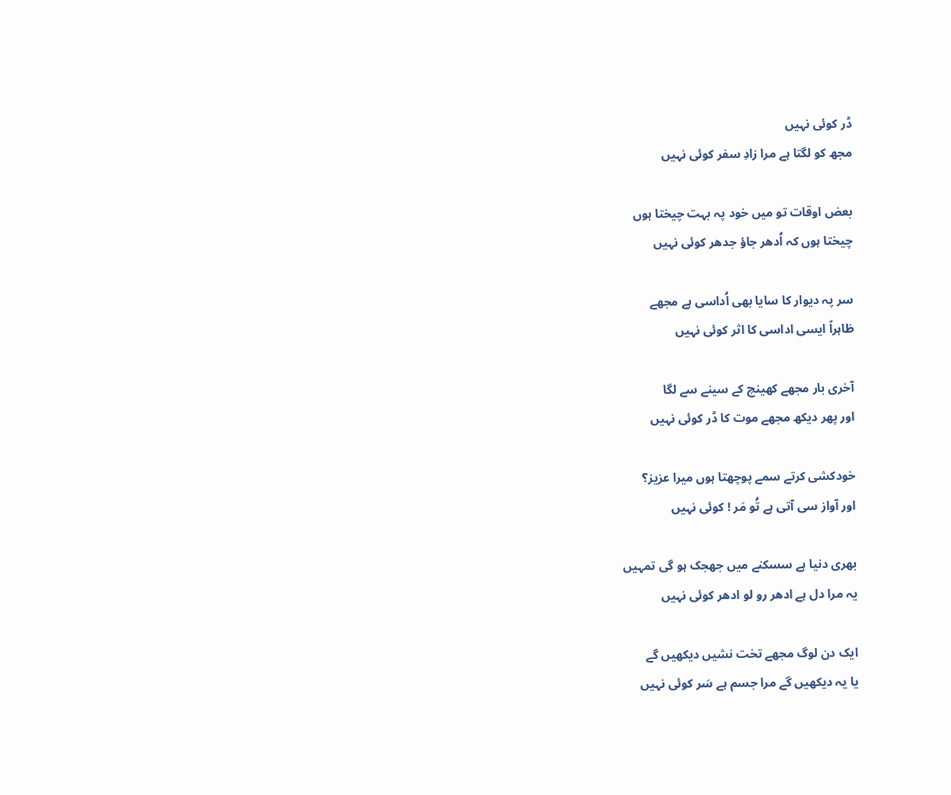ڈر کوئی نہیں
مجھ کو لگتا ہے مرا زادِ سفر کوئی نہیں

بعض اوقات تو میں خود پہ بہت چیختا ہوں
چیختا ہوں کہ اُدھر جاؤ جدھر کوئی نہیں

سر پہ دیوار کا سایا بھی اُداسی ہے مجھے
ظاہراً ایسی اداسی کا اثر کوئی نہیں

آخری بار مجھے کھینچ کے سینے سے لگا
اور پھر دیکھ مجھے موت کا ڈر کوئی نہیں

خودکشی کرتے سمے پوچھتا ہوں میرا عزیز؟
اور آواز سی آتی ہے تُو مَر ! کوئی نہیں

بھری دنیا ہے سسکنے میں جھجک ہو گی تمہیں
یہ مرا دل ہے ادھر رو لو ادھر کوئی نہیں

ایک دن لوگ مجھے تخت نشیں دیکھیں گے
یا یہ دیکھیں گے مرا جسم ہے سَر کوئی نہیں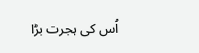اُس کی ہجرت بڑا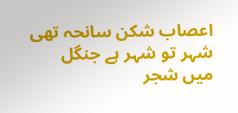اعصاب شکن سانحہ تھی
شہر تو شہر ہے جنگل میں شجر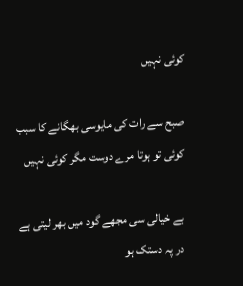کوئی نہیں

صبح سے رات کی مایوسی بھگانے کا سبب
کوئی تو ہوتا مرے دوست مگر کوئی نہیں

بے خیالی سی مجھے گود میں بھر لیتی ہے
در پہ دستک ہو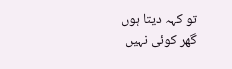تو کہہ دیتا ہوں گھر کوئی نہیں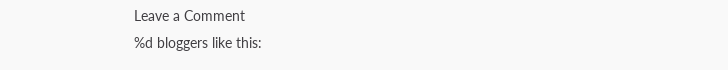Leave a Comment
%d bloggers like this: